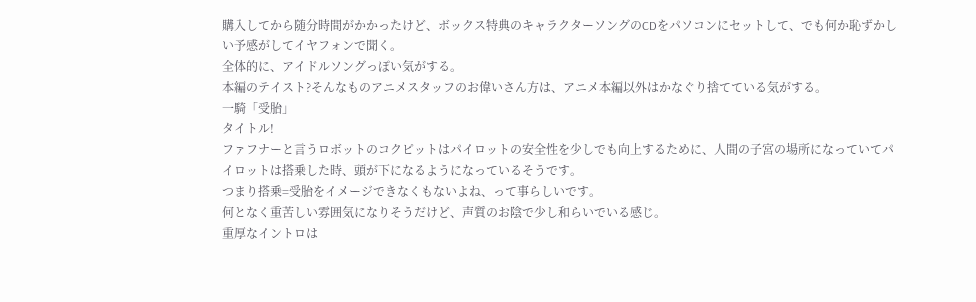購入してから随分時間がかかったけど、ボックス特典のキャラクターソングのCDをパソコンにセットして、でも何か恥ずかしい予感がしてイヤフォンで聞く。
全体的に、アイドルソングっぽい気がする。
本編のテイスト?そんなものアニメスタッフのお偉いさん方は、アニメ本編以外はかなぐり捨てている気がする。
一騎「受胎」
タイトル!
ファフナーと言うロボットのコクピットはパイロットの安全性を少しでも向上するために、人間の子宮の場所になっていてパイロットは搭乗した時、頭が下になるようになっているそうです。
つまり搭乗=受胎をイメージできなくもないよね、って事らしいです。
何となく重苦しい雰囲気になりそうだけど、声質のお陰で少し和らいでいる感じ。
重厚なイントロは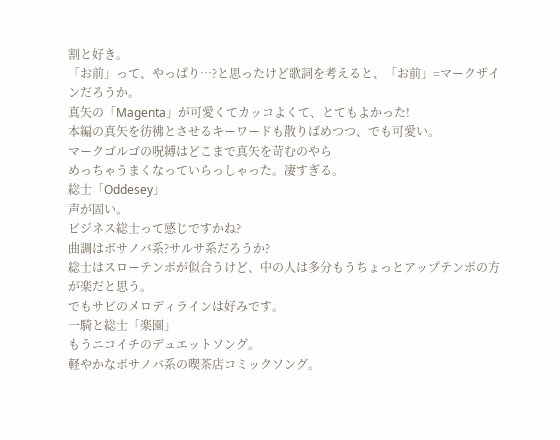割と好き。
「お前」って、やっぱり…?と思ったけど歌詞を考えると、「お前」=マークザインだろうか。
真矢の「Magenta」が可愛くてカッコよくて、とてもよかった!
本編の真矢を彷彿とさせるキーワードも散りばめつつ、でも可愛い。
マークゴルゴの呪縛はどこまで真矢を苛むのやら
めっちゃうまくなっていらっしゃった。凄すぎる。
総士「Oddesey」
声が固い。
ビジネス総士って感じですかね?
曲調はボサノバ系?サルサ系だろうか?
総士はスローテンポが似合うけど、中の人は多分もうちょっとアップテンポの方が楽だと思う。
でもサビのメロディラインは好みです。
一騎と総士「楽園」
もうニコイチのデュエットソング。
軽やかなボサノバ系の喫茶店コミックソング。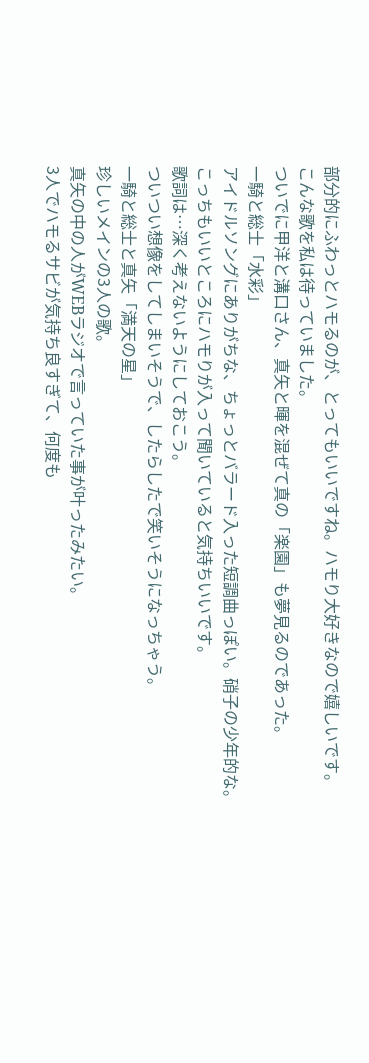部分的にふわっとハモるのが、とってもいいですね。ハモり大好きなので嬉しいです。
こんな歌を私は待っていました。
ついでに甲洋と溝口さん、真矢と暉を混ぜて真の「楽園」も夢見るのであった。
一騎と総士「水彩」
アイドルソングにありがちな、ちょっとバラード入った短調曲っぽい。硝子の少年的な。
こっちもいいところにハモりが入って聞いていると気持ちいいです。
歌詞は…深く考えないようにしておこう。
ついつい想像をしてしまいそうで、したらしたで笑いそうになっちゃう。
一騎と総士と真矢「満天の星」
珍しいメインの3人の歌。
真矢の中の人がWEBラジオで言っていた事が叶ったみたい。
3人でハモるサビが気持ち良すぎて、何度も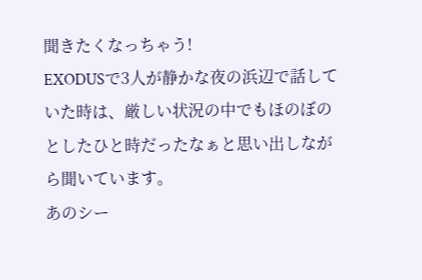聞きたくなっちゃう!
EXODUSで3人が静かな夜の浜辺で話していた時は、厳しい状況の中でもほのぼのとしたひと時だったなぁと思い出しながら聞いています。
あのシー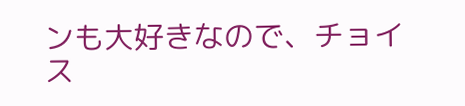ンも大好きなので、チョイス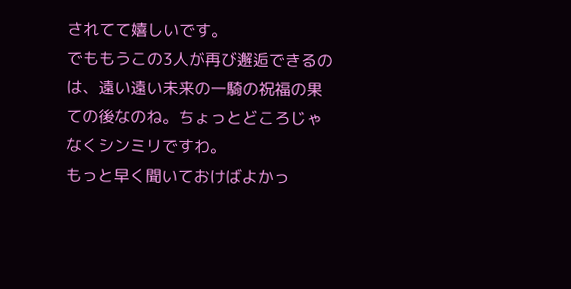されてて嬉しいです。
でももうこの3人が再び邂逅できるのは、遠い遠い未来の一騎の祝福の果ての後なのね。ちょっとどころじゃなくシンミリですわ。
もっと早く聞いておけばよかっ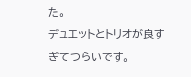た。
デュエットとトリオが良すぎてつらいです。